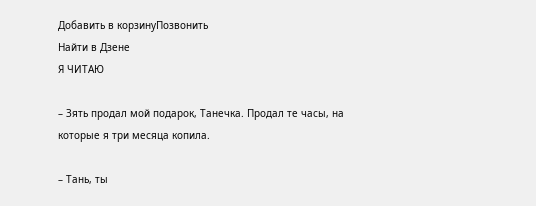Добавить в корзинуПозвонить
Найти в Дзене
Я ЧИТАЮ

– Зять продал мой подарок, Танечка. Продал те часы, на которые я три месяца копила.

– Тань, ты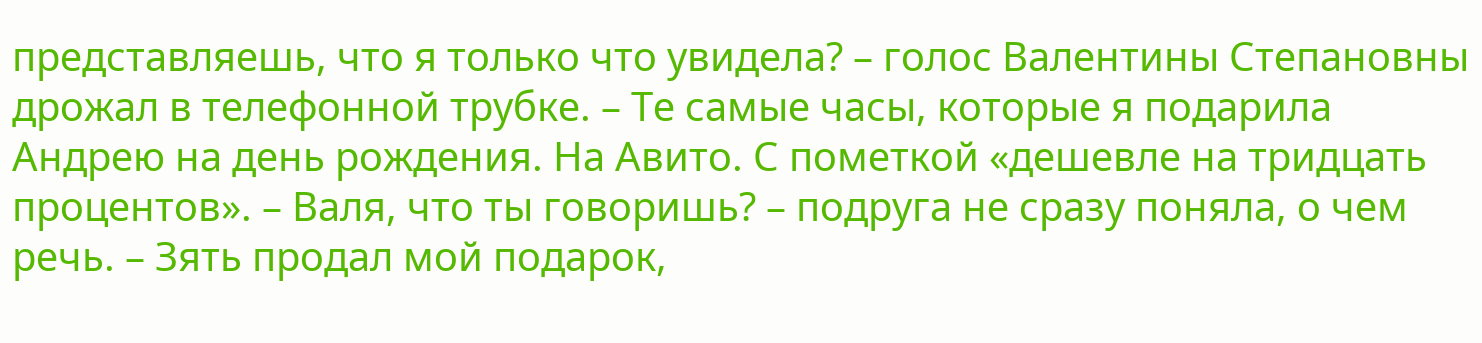представляешь, что я только что увидела? – голос Валентины Степановны дрожал в телефонной трубке. – Те самые часы, которые я подарила Андрею на день рождения. На Авито. С пометкой «дешевле на тридцать процентов». – Валя, что ты говоришь? – подруга не сразу поняла, о чем речь. – Зять продал мой подарок,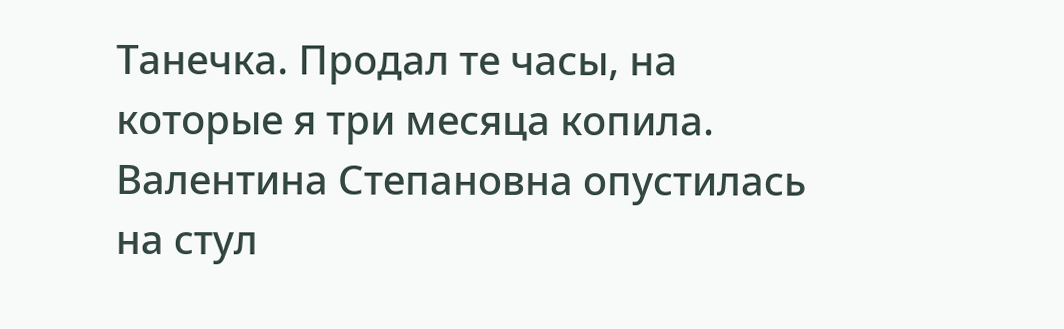Танечка. Продал те часы, на которые я три месяца копила. Валентина Степановна опустилась на стул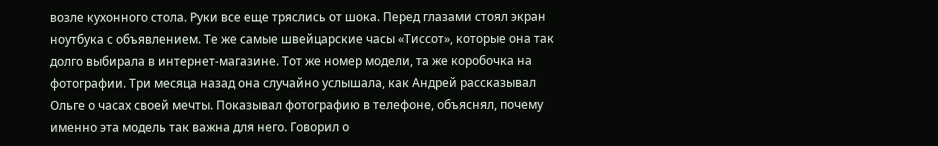возле кухонного стола. Руки все еще тряслись от шока. Перед глазами стоял экран ноутбука с объявлением. Те же самые швейцарские часы «Тиссот», которые она так долго выбирала в интернет-магазине. Тот же номер модели, та же коробочка на фотографии. Три месяца назад она случайно услышала, как Андрей рассказывал Ольге о часах своей мечты. Показывал фотографию в телефоне, объяснял, почему именно эта модель так важна для него. Говорил о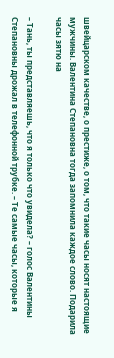швейцарском качестве, о престиже, о том, что такие часы носят настоящие мужчины. Валентина Степановна тогда запомнила каждое слово. Подарила часы зятю на

– Тань, ты представляешь, что я только что увидела? – голос Валентины Степановны дрожал в телефонной трубке. – Те самые часы, которые я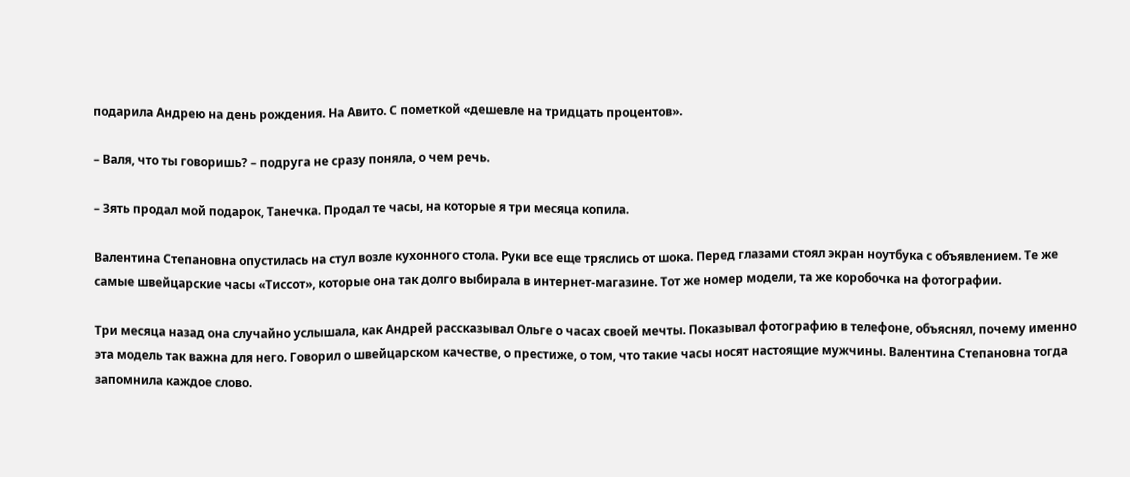подарила Андрею на день рождения. На Авито. С пометкой «дешевле на тридцать процентов».

– Валя, что ты говоришь? – подруга не сразу поняла, о чем речь.

– Зять продал мой подарок, Танечка. Продал те часы, на которые я три месяца копила.

Валентина Степановна опустилась на стул возле кухонного стола. Руки все еще тряслись от шока. Перед глазами стоял экран ноутбука с объявлением. Те же самые швейцарские часы «Тиссот», которые она так долго выбирала в интернет-магазине. Тот же номер модели, та же коробочка на фотографии.

Три месяца назад она случайно услышала, как Андрей рассказывал Ольге о часах своей мечты. Показывал фотографию в телефоне, объяснял, почему именно эта модель так важна для него. Говорил о швейцарском качестве, о престиже, о том, что такие часы носят настоящие мужчины. Валентина Степановна тогда запомнила каждое слово.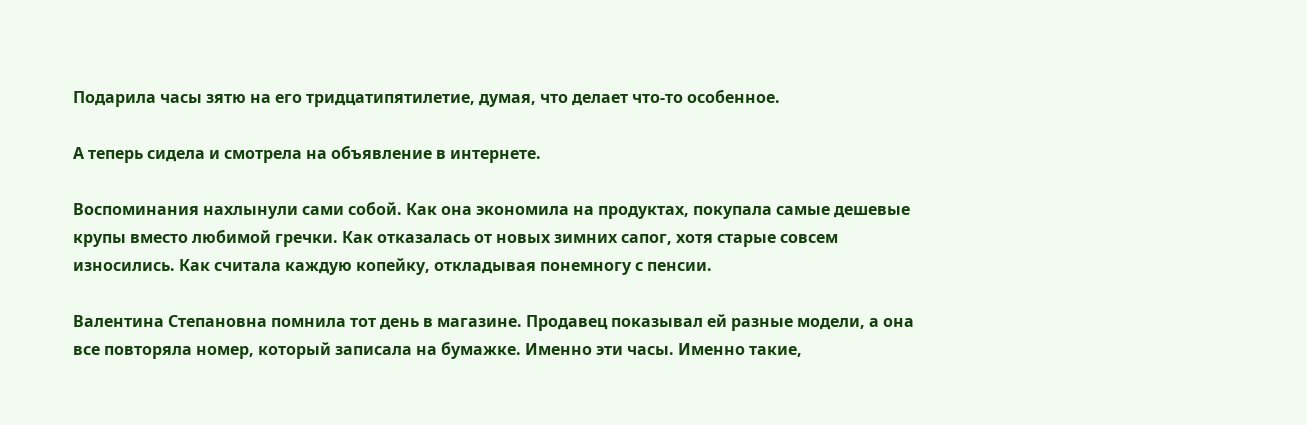Подарила часы зятю на его тридцатипятилетие, думая, что делает что-то особенное.

А теперь сидела и смотрела на объявление в интернете.

Воспоминания нахлынули сами собой. Как она экономила на продуктах, покупала самые дешевые крупы вместо любимой гречки. Как отказалась от новых зимних сапог, хотя старые совсем износились. Как считала каждую копейку, откладывая понемногу с пенсии.

Валентина Степановна помнила тот день в магазине. Продавец показывал ей разные модели, а она все повторяла номер, который записала на бумажке. Именно эти часы. Именно такие,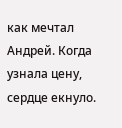как мечтал Андрей. Когда узнала цену, сердце екнуло.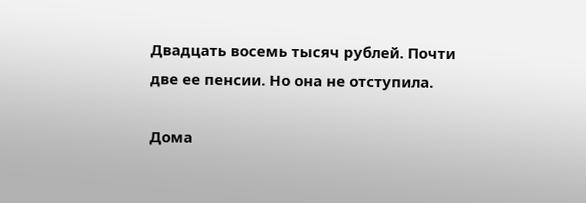Двадцать восемь тысяч рублей. Почти две ее пенсии. Но она не отступила.

Дома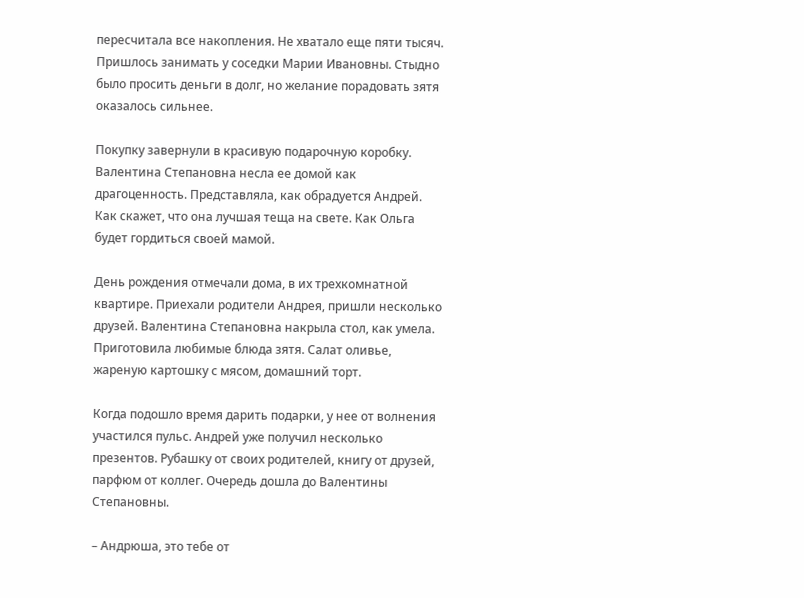пересчитала все накопления. Не хватало еще пяти тысяч. Пришлось занимать у соседки Марии Ивановны. Стыдно было просить деньги в долг, но желание порадовать зятя оказалось сильнее.

Покупку завернули в красивую подарочную коробку. Валентина Степановна несла ее домой как драгоценность. Представляла, как обрадуется Андрей. Как скажет, что она лучшая теща на свете. Как Ольга будет гордиться своей мамой.

День рождения отмечали дома, в их трехкомнатной квартире. Приехали родители Андрея, пришли несколько друзей. Валентина Степановна накрыла стол, как умела. Приготовила любимые блюда зятя. Салат оливье, жареную картошку с мясом, домашний торт.

Когда подошло время дарить подарки, у нее от волнения участился пульс. Андрей уже получил несколько презентов. Рубашку от своих родителей, книгу от друзей, парфюм от коллег. Очередь дошла до Валентины Степановны.

– Андрюша, это тебе от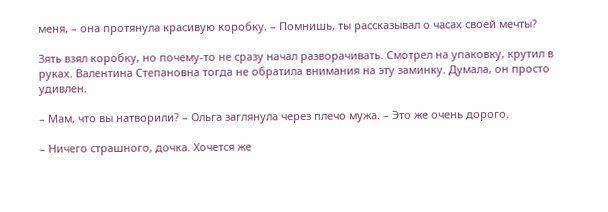меня, – она протянула красивую коробку. – Помнишь, ты рассказывал о часах своей мечты?

Зять взял коробку, но почему-то не сразу начал разворачивать. Смотрел на упаковку, крутил в руках. Валентина Степановна тогда не обратила внимания на эту заминку. Думала, он просто удивлен.

– Мам, что вы натворили? – Ольга заглянула через плечо мужа. – Это же очень дорого.

– Ничего страшного, дочка. Хочется же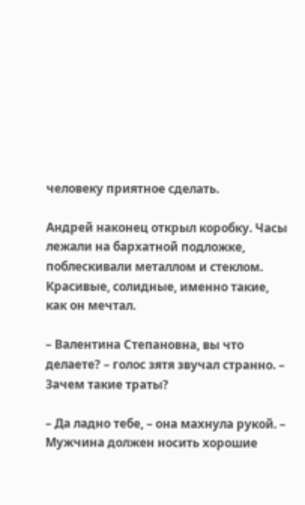человеку приятное сделать.

Андрей наконец открыл коробку. Часы лежали на бархатной подложке, поблескивали металлом и стеклом. Красивые, солидные, именно такие, как он мечтал.

– Валентина Степановна, вы что делаете? – голос зятя звучал странно. – Зачем такие траты?

– Да ладно тебе, – она махнула рукой. – Мужчина должен носить хорошие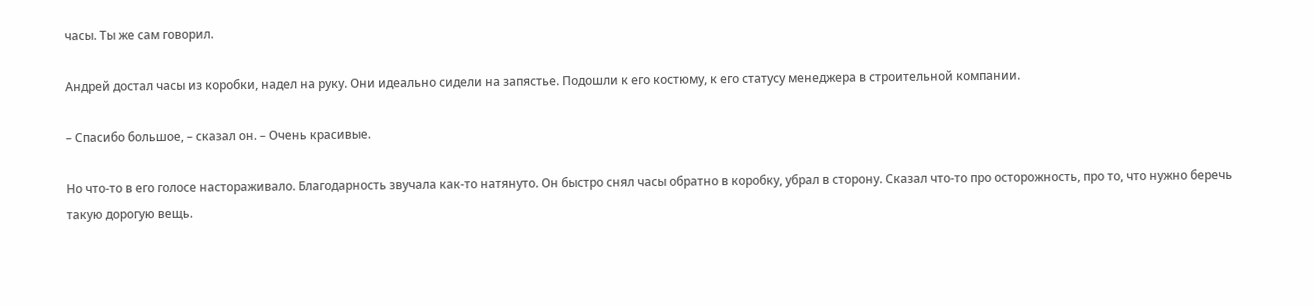часы. Ты же сам говорил.

Андрей достал часы из коробки, надел на руку. Они идеально сидели на запястье. Подошли к его костюму, к его статусу менеджера в строительной компании.

– Спасибо большое, – сказал он. – Очень красивые.

Но что-то в его голосе настораживало. Благодарность звучала как-то натянуто. Он быстро снял часы обратно в коробку, убрал в сторону. Сказал что-то про осторожность, про то, что нужно беречь такую дорогую вещь.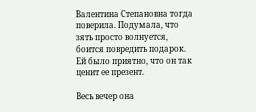Валентина Степановна тогда поверила. Подумала, что зять просто волнуется, боится повредить подарок. Ей было приятно, что он так ценит ее презент.

Весь вечер она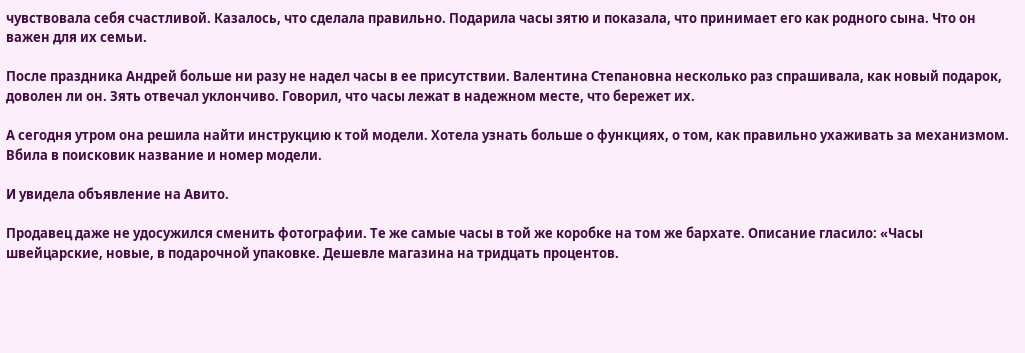чувствовала себя счастливой. Казалось, что сделала правильно. Подарила часы зятю и показала, что принимает его как родного сына. Что он важен для их семьи.

После праздника Андрей больше ни разу не надел часы в ее присутствии. Валентина Степановна несколько раз спрашивала, как новый подарок, доволен ли он. Зять отвечал уклончиво. Говорил, что часы лежат в надежном месте, что бережет их.

А сегодня утром она решила найти инструкцию к той модели. Хотела узнать больше о функциях, о том, как правильно ухаживать за механизмом. Вбила в поисковик название и номер модели.

И увидела объявление на Авито.

Продавец даже не удосужился сменить фотографии. Те же самые часы в той же коробке на том же бархате. Описание гласило: «Часы швейцарские, новые, в подарочной упаковке. Дешевле магазина на тридцать процентов.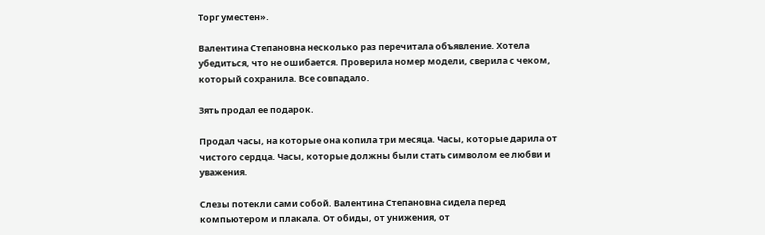Торг уместен».

Валентина Степановна несколько раз перечитала объявление. Хотела убедиться, что не ошибается. Проверила номер модели, сверила с чеком, который сохранила. Все совпадало.

Зять продал ее подарок.

Продал часы, на которые она копила три месяца. Часы, которые дарила от чистого сердца. Часы, которые должны были стать символом ее любви и уважения.

Слезы потекли сами собой. Валентина Степановна сидела перед компьютером и плакала. От обиды, от унижения, от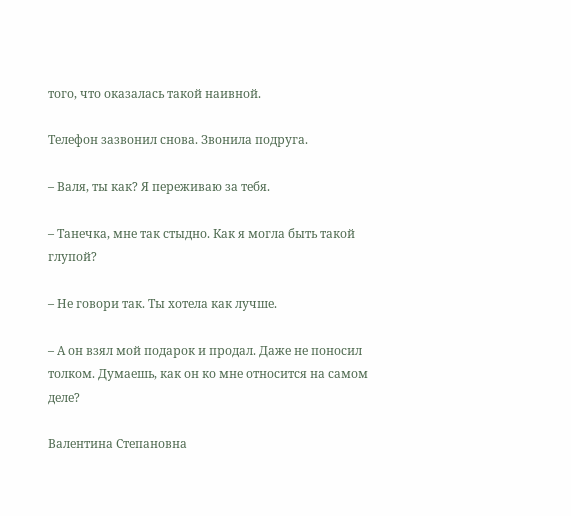того, что оказалась такой наивной.

Телефон зазвонил снова. Звонила подруга.

– Валя, ты как? Я переживаю за тебя.

– Танечка, мне так стыдно. Как я могла быть такой глупой?

– Не говори так. Ты хотела как лучше.

– А он взял мой подарок и продал. Даже не поносил толком. Думаешь, как он ко мне относится на самом деле?

Валентина Степановна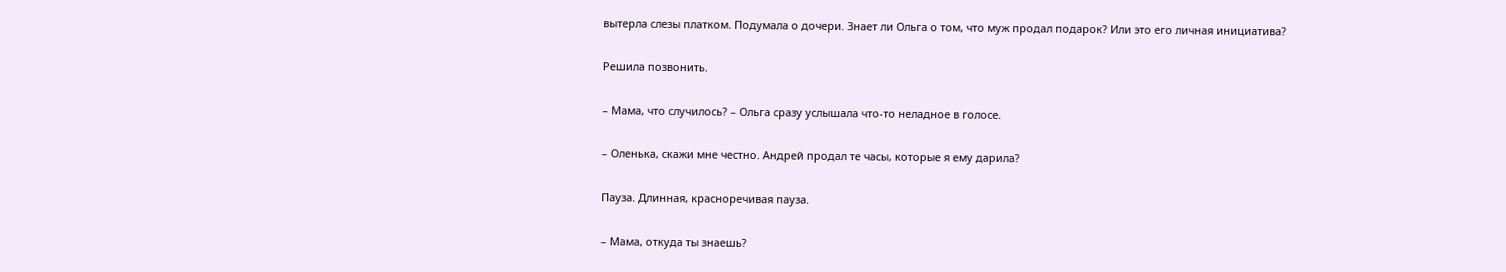вытерла слезы платком. Подумала о дочери. Знает ли Ольга о том, что муж продал подарок? Или это его личная инициатива?

Решила позвонить.

– Мама, что случилось? – Ольга сразу услышала что-то неладное в голосе.

– Оленька, скажи мне честно. Андрей продал те часы, которые я ему дарила?

Пауза. Длинная, красноречивая пауза.

– Мама, откуда ты знаешь?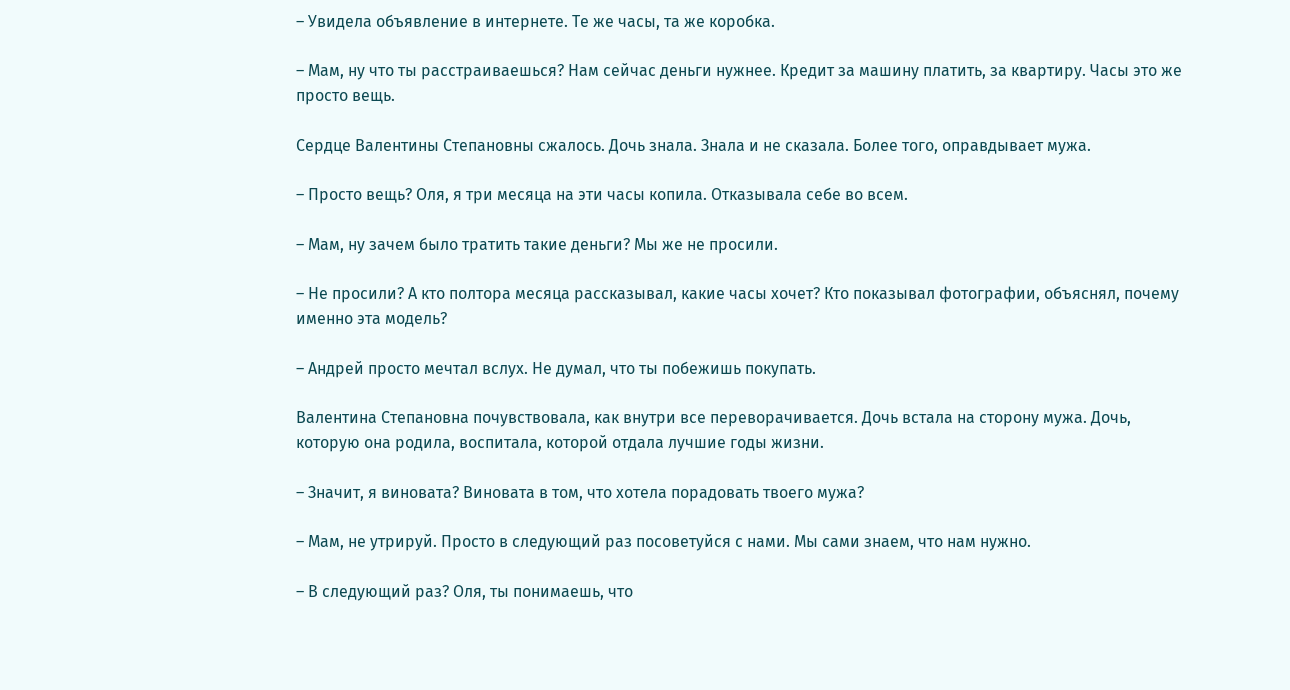– Увидела объявление в интернете. Те же часы, та же коробка.

– Мам, ну что ты расстраиваешься? Нам сейчас деньги нужнее. Кредит за машину платить, за квартиру. Часы это же просто вещь.

Сердце Валентины Степановны сжалось. Дочь знала. Знала и не сказала. Более того, оправдывает мужа.

– Просто вещь? Оля, я три месяца на эти часы копила. Отказывала себе во всем.

– Мам, ну зачем было тратить такие деньги? Мы же не просили.

– Не просили? А кто полтора месяца рассказывал, какие часы хочет? Кто показывал фотографии, объяснял, почему именно эта модель?

– Андрей просто мечтал вслух. Не думал, что ты побежишь покупать.

Валентина Степановна почувствовала, как внутри все переворачивается. Дочь встала на сторону мужа. Дочь, которую она родила, воспитала, которой отдала лучшие годы жизни.

– Значит, я виновата? Виновата в том, что хотела порадовать твоего мужа?

– Мам, не утрируй. Просто в следующий раз посоветуйся с нами. Мы сами знаем, что нам нужно.

– В следующий раз? Оля, ты понимаешь, что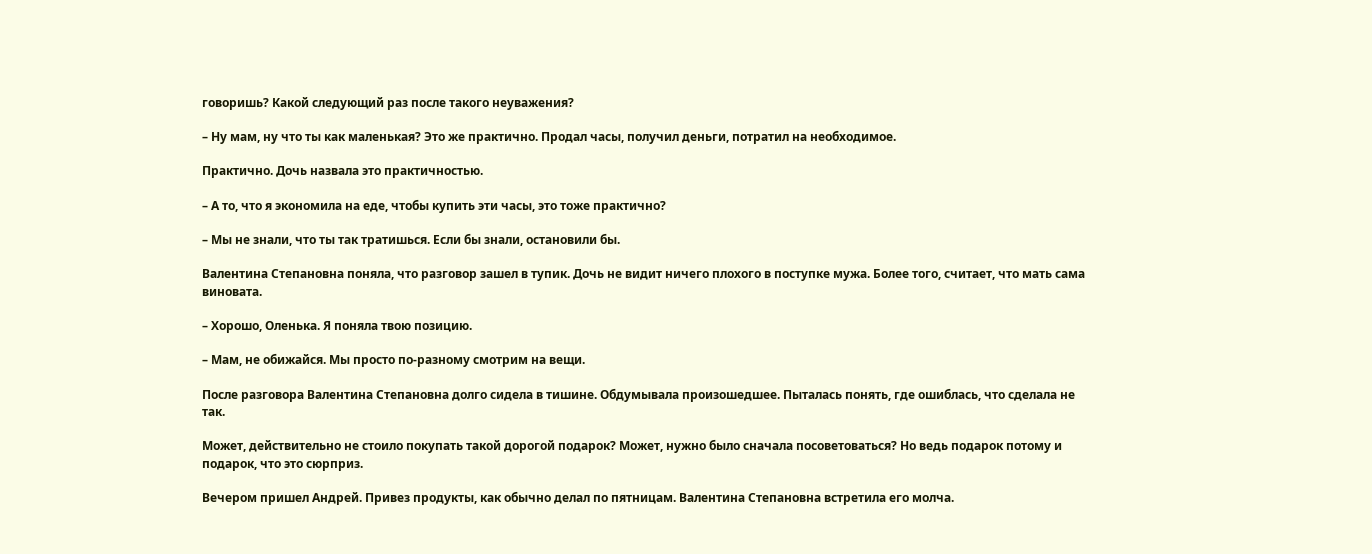говоришь? Какой следующий раз после такого неуважения?

– Ну мам, ну что ты как маленькая? Это же практично. Продал часы, получил деньги, потратил на необходимое.

Практично. Дочь назвала это практичностью.

– А то, что я экономила на еде, чтобы купить эти часы, это тоже практично?

– Мы не знали, что ты так тратишься. Если бы знали, остановили бы.

Валентина Степановна поняла, что разговор зашел в тупик. Дочь не видит ничего плохого в поступке мужа. Более того, считает, что мать сама виновата.

– Хорошо, Оленька. Я поняла твою позицию.

– Мам, не обижайся. Мы просто по-разному смотрим на вещи.

После разговора Валентина Степановна долго сидела в тишине. Обдумывала произошедшее. Пыталась понять, где ошиблась, что сделала не так.

Может, действительно не стоило покупать такой дорогой подарок? Может, нужно было сначала посоветоваться? Но ведь подарок потому и подарок, что это сюрприз.

Вечером пришел Андрей. Привез продукты, как обычно делал по пятницам. Валентина Степановна встретила его молча.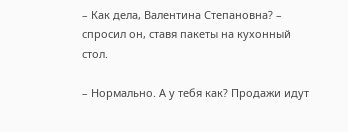– Как дела, Валентина Степановна? – спросил он, ставя пакеты на кухонный стол.

– Нормально. А у тебя как? Продажи идут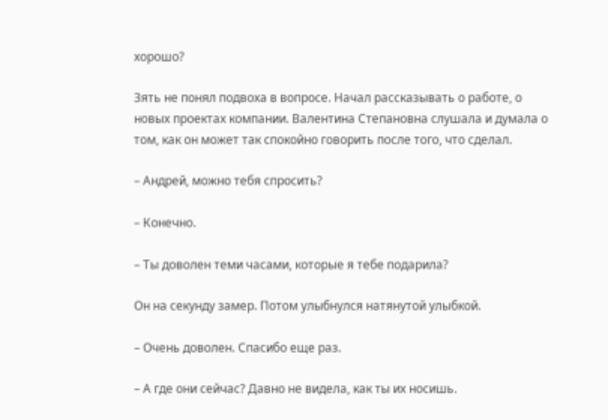хорошо?

Зять не понял подвоха в вопросе. Начал рассказывать о работе, о новых проектах компании. Валентина Степановна слушала и думала о том, как он может так спокойно говорить после того, что сделал.

– Андрей, можно тебя спросить?

– Конечно.

– Ты доволен теми часами, которые я тебе подарила?

Он на секунду замер. Потом улыбнулся натянутой улыбкой.

– Очень доволен. Спасибо еще раз.

– А где они сейчас? Давно не видела, как ты их носишь.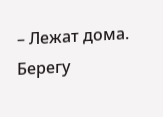– Лежат дома. Берегу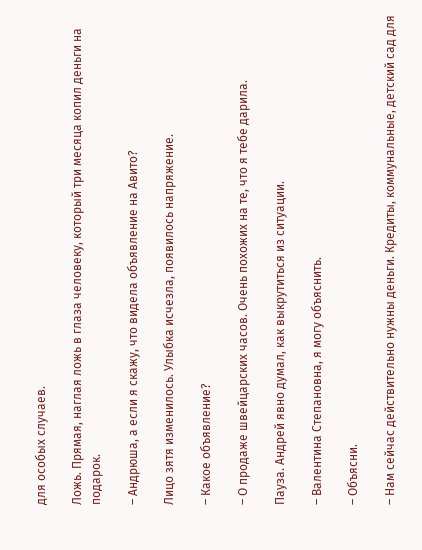для особых случаев.

Ложь. Прямая, наглая ложь в глаза человеку, который три месяца копил деньги на подарок.

– Андрюша, а если я скажу, что видела объявление на Авито?

Лицо зятя изменилось. Улыбка исчезла, появилось напряжение.

– Какое объявление?

– О продаже швейцарских часов. Очень похожих на те, что я тебе дарила.

Пауза. Андрей явно думал, как выкрутиться из ситуации.

– Валентина Степановна, я могу объяснить.

– Объясни.

– Нам сейчас действительно нужны деньги. Кредиты, коммунальные, детский сад для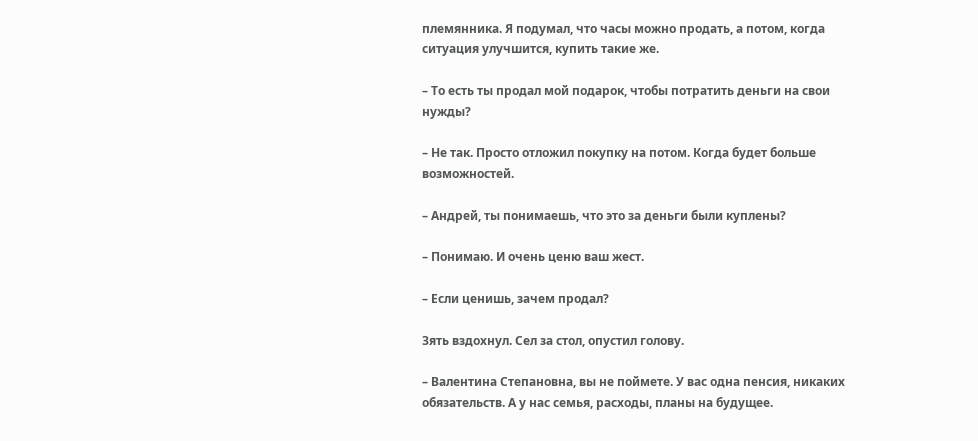племянника. Я подумал, что часы можно продать, а потом, когда ситуация улучшится, купить такие же.

– То есть ты продал мой подарок, чтобы потратить деньги на свои нужды?

– Не так. Просто отложил покупку на потом. Когда будет больше возможностей.

– Андрей, ты понимаешь, что это за деньги были куплены?

– Понимаю. И очень ценю ваш жест.

– Если ценишь, зачем продал?

Зять вздохнул. Сел за стол, опустил голову.

– Валентина Степановна, вы не поймете. У вас одна пенсия, никаких обязательств. А у нас семья, расходы, планы на будущее.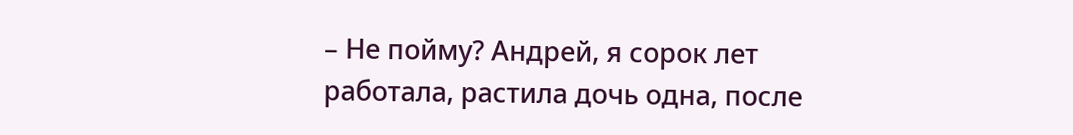– Не пойму? Андрей, я сорок лет работала, растила дочь одна, после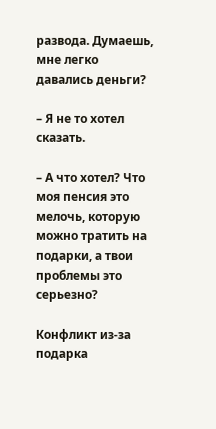развода. Думаешь, мне легко давались деньги?

– Я не то хотел сказать.

– А что хотел? Что моя пенсия это мелочь, которую можно тратить на подарки, а твои проблемы это серьезно?

Конфликт из-за подарка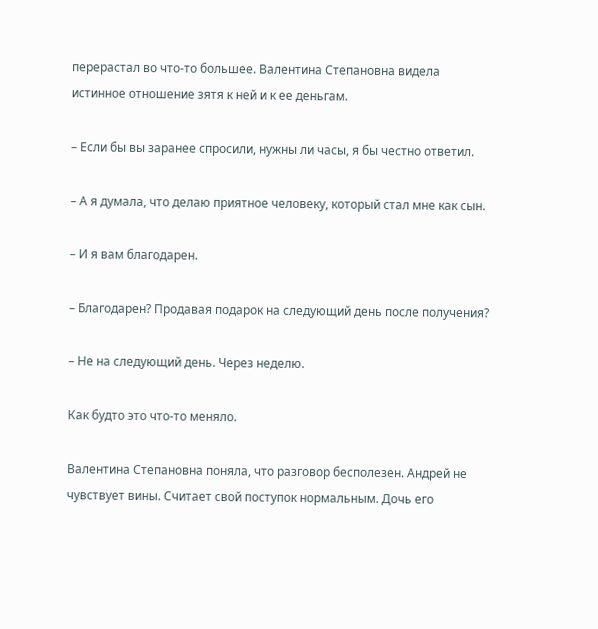перерастал во что-то большее. Валентина Степановна видела истинное отношение зятя к ней и к ее деньгам.

– Если бы вы заранее спросили, нужны ли часы, я бы честно ответил.

– А я думала, что делаю приятное человеку, который стал мне как сын.

– И я вам благодарен.

– Благодарен? Продавая подарок на следующий день после получения?

– Не на следующий день. Через неделю.

Как будто это что-то меняло.

Валентина Степановна поняла, что разговор бесполезен. Андрей не чувствует вины. Считает свой поступок нормальным. Дочь его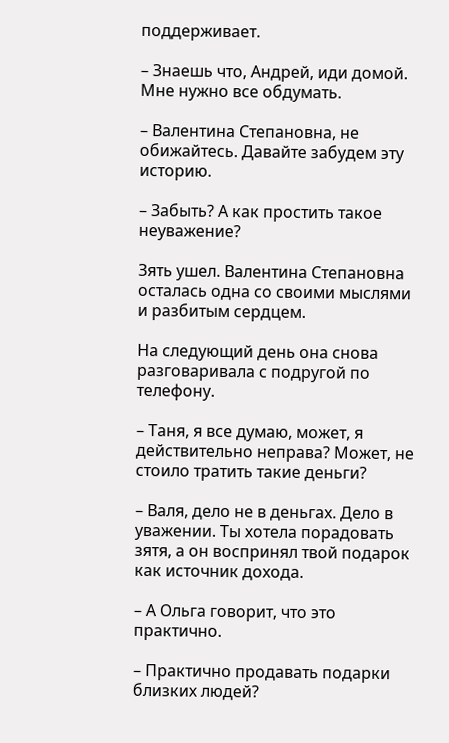поддерживает.

– Знаешь что, Андрей, иди домой. Мне нужно все обдумать.

– Валентина Степановна, не обижайтесь. Давайте забудем эту историю.

– Забыть? А как простить такое неуважение?

Зять ушел. Валентина Степановна осталась одна со своими мыслями и разбитым сердцем.

На следующий день она снова разговаривала с подругой по телефону.

– Таня, я все думаю, может, я действительно неправа? Может, не стоило тратить такие деньги?

– Валя, дело не в деньгах. Дело в уважении. Ты хотела порадовать зятя, а он воспринял твой подарок как источник дохода.

– А Ольга говорит, что это практично.

– Практично продавать подарки близких людей?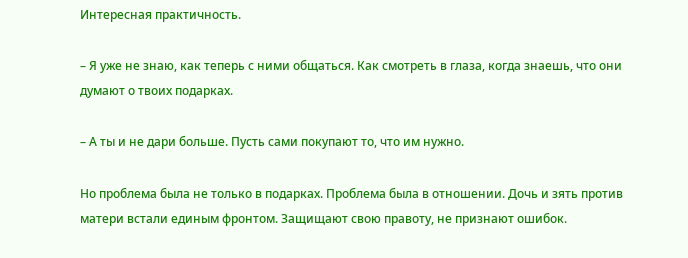Интересная практичность.

– Я уже не знаю, как теперь с ними общаться. Как смотреть в глаза, когда знаешь, что они думают о твоих подарках.

– А ты и не дари больше. Пусть сами покупают то, что им нужно.

Но проблема была не только в подарках. Проблема была в отношении. Дочь и зять против матери встали единым фронтом. Защищают свою правоту, не признают ошибок.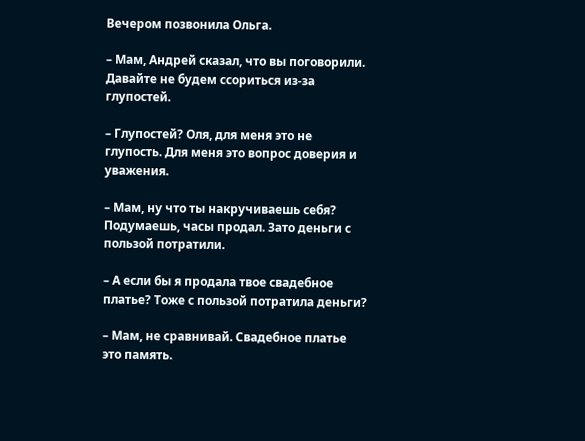Вечером позвонила Ольга.

– Мам, Андрей сказал, что вы поговорили. Давайте не будем ссориться из-за глупостей.

– Глупостей? Оля, для меня это не глупость. Для меня это вопрос доверия и уважения.

– Мам, ну что ты накручиваешь себя? Подумаешь, часы продал. Зато деньги с пользой потратили.

– А если бы я продала твое свадебное платье? Тоже с пользой потратила деньги?

– Мам, не сравнивай. Свадебное платье это память.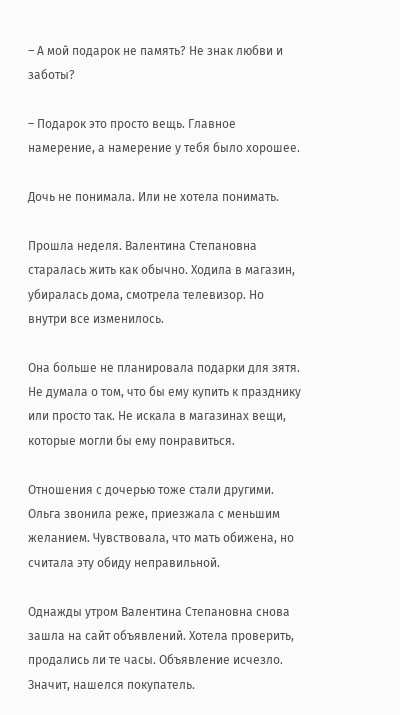– А мой подарок не память? Не знак любви и заботы?

– Подарок это просто вещь. Главное намерение, а намерение у тебя было хорошее.

Дочь не понимала. Или не хотела понимать.

Прошла неделя. Валентина Степановна старалась жить как обычно. Ходила в магазин, убиралась дома, смотрела телевизор. Но внутри все изменилось.

Она больше не планировала подарки для зятя. Не думала о том, что бы ему купить к празднику или просто так. Не искала в магазинах вещи, которые могли бы ему понравиться.

Отношения с дочерью тоже стали другими. Ольга звонила реже, приезжала с меньшим желанием. Чувствовала, что мать обижена, но считала эту обиду неправильной.

Однажды утром Валентина Степановна снова зашла на сайт объявлений. Хотела проверить, продались ли те часы. Объявление исчезло. Значит, нашелся покупатель.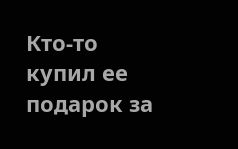Кто-то купил ее подарок за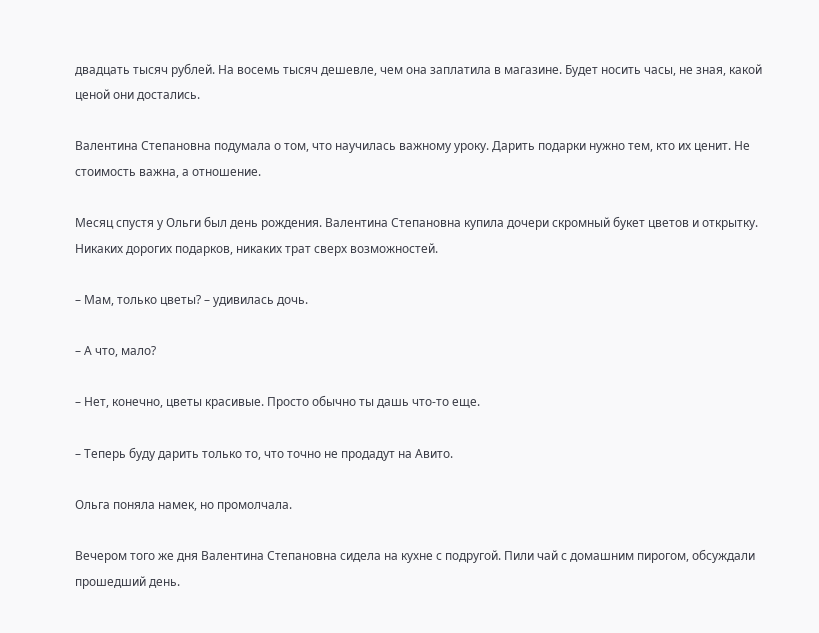двадцать тысяч рублей. На восемь тысяч дешевле, чем она заплатила в магазине. Будет носить часы, не зная, какой ценой они достались.

Валентина Степановна подумала о том, что научилась важному уроку. Дарить подарки нужно тем, кто их ценит. Не стоимость важна, а отношение.

Месяц спустя у Ольги был день рождения. Валентина Степановна купила дочери скромный букет цветов и открытку. Никаких дорогих подарков, никаких трат сверх возможностей.

– Мам, только цветы? – удивилась дочь.

– А что, мало?

– Нет, конечно, цветы красивые. Просто обычно ты дашь что-то еще.

– Теперь буду дарить только то, что точно не продадут на Авито.

Ольга поняла намек, но промолчала.

Вечером того же дня Валентина Степановна сидела на кухне с подругой. Пили чай с домашним пирогом, обсуждали прошедший день.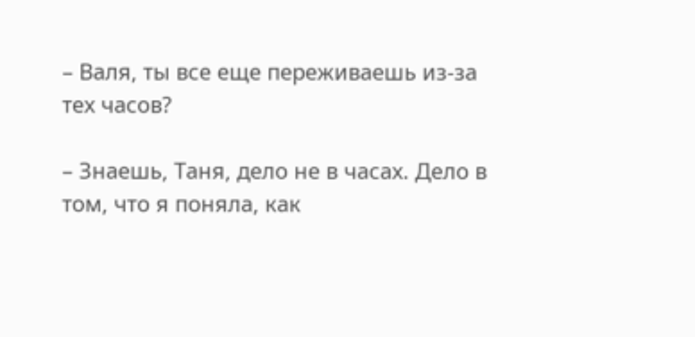– Валя, ты все еще переживаешь из-за тех часов?

– Знаешь, Таня, дело не в часах. Дело в том, что я поняла, как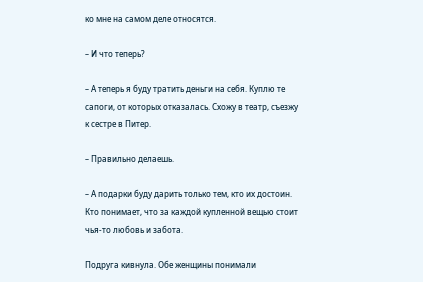ко мне на самом деле относятся.

– И что теперь?

– А теперь я буду тратить деньги на себя. Куплю те сапоги, от которых отказалась. Схожу в театр, съезжу к сестре в Питер.

– Правильно делаешь.

– А подарки буду дарить только тем, кто их достоин. Кто понимает, что за каждой купленной вещью стоит чья-то любовь и забота.

Подруга кивнула. Обе женщины понимали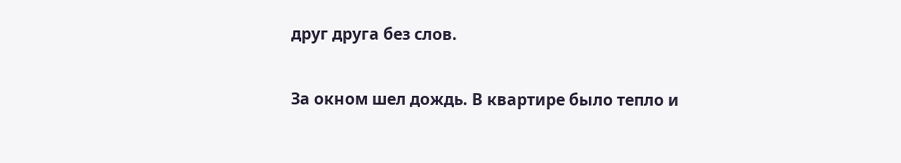друг друга без слов.

За окном шел дождь. В квартире было тепло и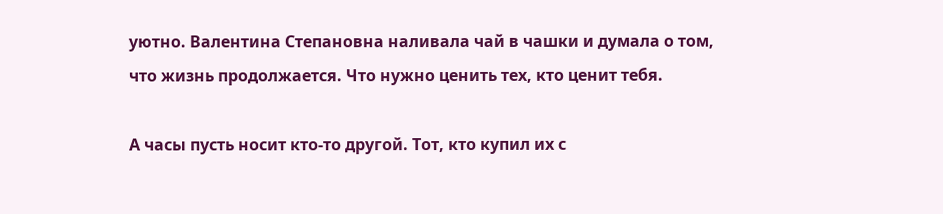уютно. Валентина Степановна наливала чай в чашки и думала о том, что жизнь продолжается. Что нужно ценить тех, кто ценит тебя.

А часы пусть носит кто-то другой. Тот, кто купил их с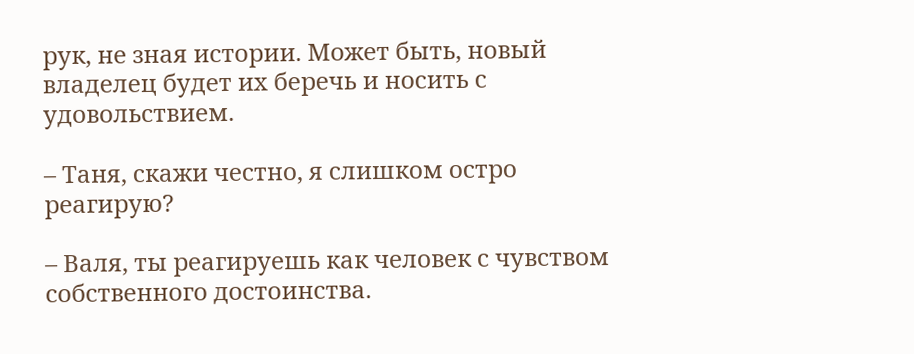рук, не зная истории. Может быть, новый владелец будет их беречь и носить с удовольствием.

– Таня, скажи честно, я слишком остро реагирую?

– Валя, ты реагируешь как человек с чувством собственного достоинства.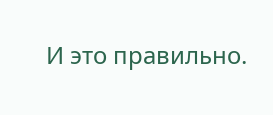И это правильно.